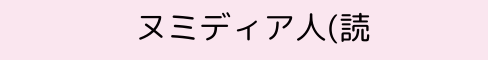ヌミディア人(読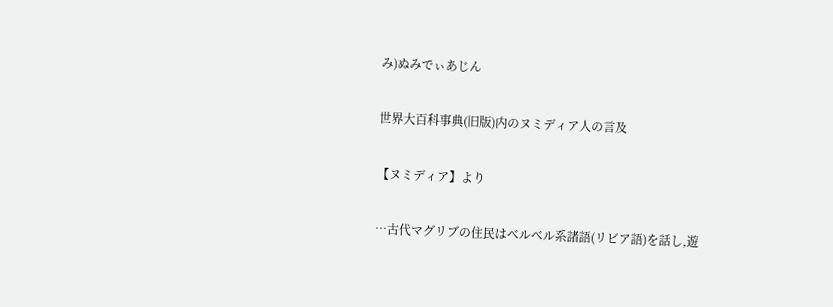み)ぬみでぃあじん

世界大百科事典(旧版)内のヌミディア人の言及

【ヌミディア】より

…古代マグリブの住民はベルベル系諸語(リビア語)を話し,遊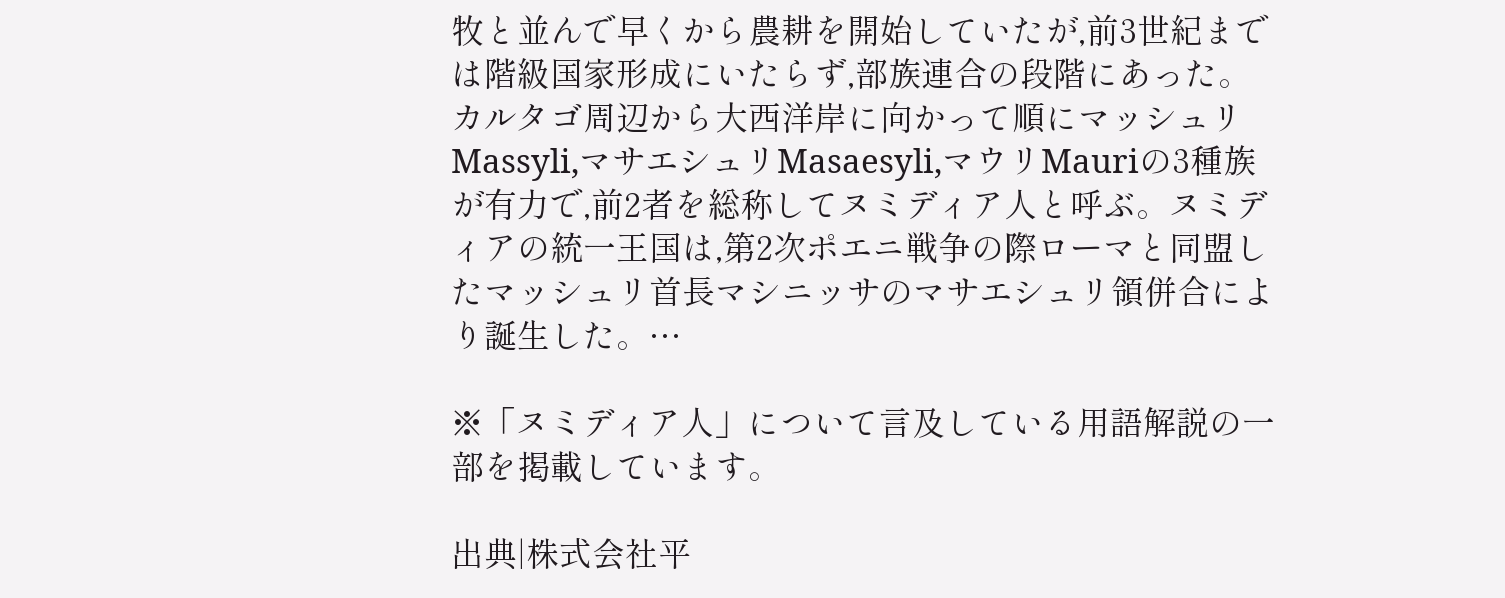牧と並んで早くから農耕を開始していたが,前3世紀までは階級国家形成にいたらず,部族連合の段階にあった。カルタゴ周辺から大西洋岸に向かって順にマッシュリMassyli,マサエシュリMasaesyli,マウリMauriの3種族が有力で,前2者を総称してヌミディア人と呼ぶ。ヌミディアの統一王国は,第2次ポエニ戦争の際ローマと同盟したマッシュリ首長マシニッサのマサエシュリ領併合により誕生した。…

※「ヌミディア人」について言及している用語解説の一部を掲載しています。

出典|株式会社平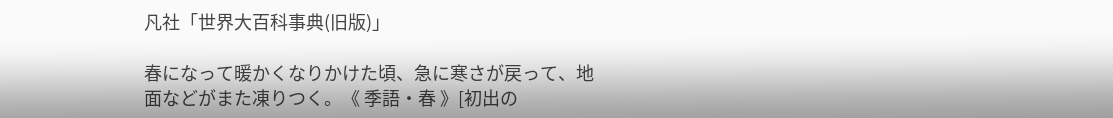凡社「世界大百科事典(旧版)」

春になって暖かくなりかけた頃、急に寒さが戻って、地面などがまた凍りつく。《 季語・春 》[初出の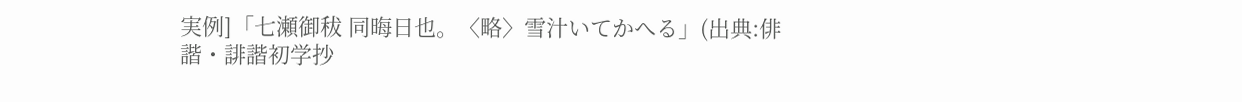実例]「七瀬御秡 同晦日也。〈略〉雪汁いてかへる」(出典:俳諧・誹諧初学抄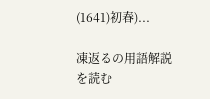(1641)初春)...

凍返るの用語解説を読む